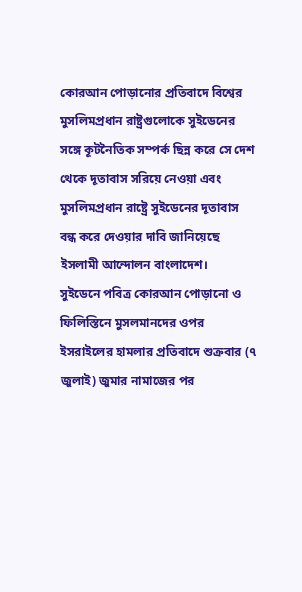কোরআন পোড়ানোর প্রতিবাদে বিশ্বের মুসলিমপ্রধান রাষ্ট্রগুলোকে সুইডেনের সঙ্গে কূটনৈতিক সম্পর্ক ছিন্ন করে সে দেশ থেকে দূতাবাস সরিয়ে নেওয়া এবং মুসলিমপ্রধান রাষ্ট্রে সুইডেনের দূতাবাস বন্ধ করে দেওয়ার দাবি জানিয়েছে ইসলামী আন্দোলন বাংলাদেশ।
সুইডেনে পবিত্র কোরআন পোড়ানো ও ফিলিস্তিনে মুসলমানদের ওপর ইসরাইলের হামলার প্রতিবাদে শুক্রবার (৭ জুলাই) জুমার নামাজের পর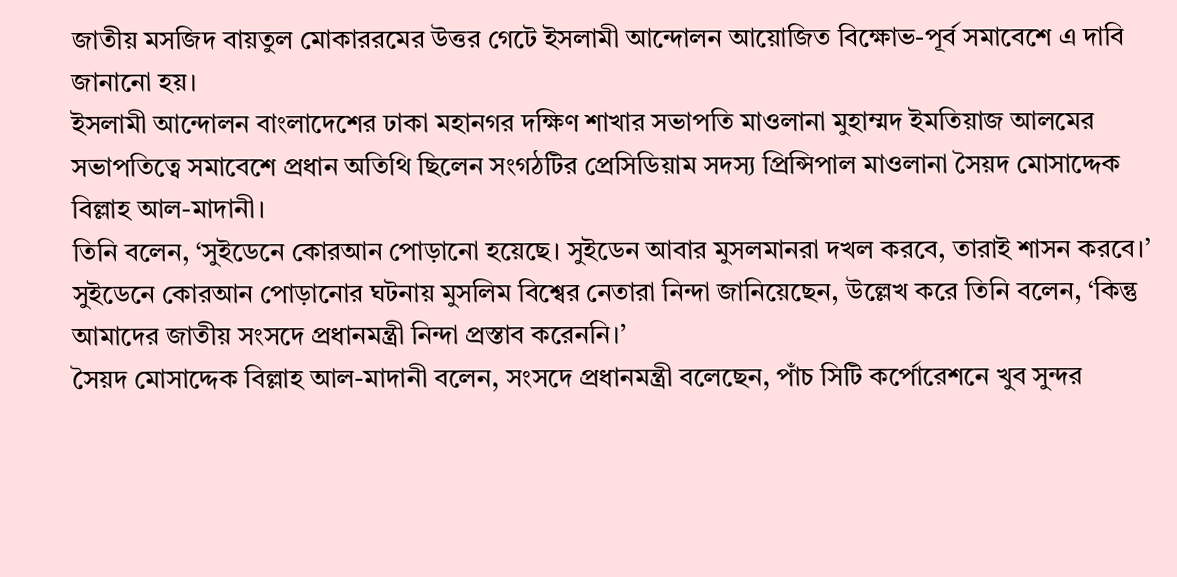জাতীয় মসজিদ বায়তুল মোকাররমের উত্তর গেটে ইসলামী আন্দোলন আয়োজিত বিক্ষোভ-পূর্ব সমাবেশে এ দাবি জানানো হয়।
ইসলামী আন্দোলন বাংলাদেশের ঢাকা মহানগর দক্ষিণ শাখার সভাপতি মাওলানা মুহাম্মদ ইমতিয়াজ আলমের সভাপতিত্বে সমাবেশে প্রধান অতিথি ছিলেন সংগঠটির প্রেসিডিয়াম সদস্য প্রিন্সিপাল মাওলানা সৈয়দ মোসাদ্দেক বিল্লাহ আল-মাদানী।
তিনি বলেন, ‘সুইডেনে কোরআন পোড়ানো হয়েছে। সুইডেন আবার মুসলমানরা দখল করবে, তারাই শাসন করবে।’
সুইডেনে কোরআন পোড়ানোর ঘটনায় মুসলিম বিশ্বের নেতারা নিন্দা জানিয়েছেন, উল্লেখ করে তিনি বলেন, ‘কিন্তু আমাদের জাতীয় সংসদে প্রধানমন্ত্রী নিন্দা প্রস্তাব করেননি।’
সৈয়দ মোসাদ্দেক বিল্লাহ আল-মাদানী বলেন, সংসদে প্রধানমন্ত্রী বলেছেন, পাঁচ সিটি কর্পোরেশনে খুব সুন্দর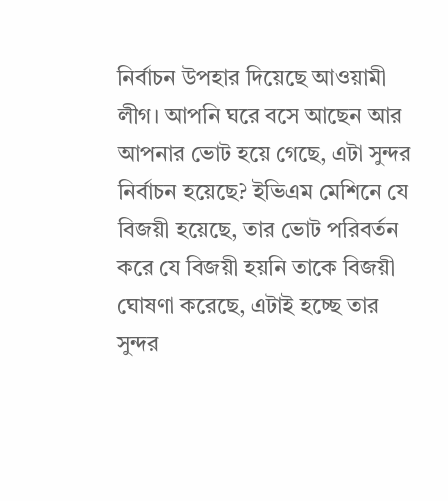নির্বাচন উপহার দিয়েছে আওয়ামী লীগ। আপনি ঘরে বসে আছেন আর আপনার ভোট হয়ে গেছে, এটা সুন্দর নির্বাচন হয়েছে? ইভিএম মেশিনে যে বিজয়ী হয়েছে, তার ভোট পরিবর্তন করে যে বিজয়ী হয়নি তাকে বিজয়ী ঘোষণা করেছে, এটাই হচ্ছে তার সুন্দর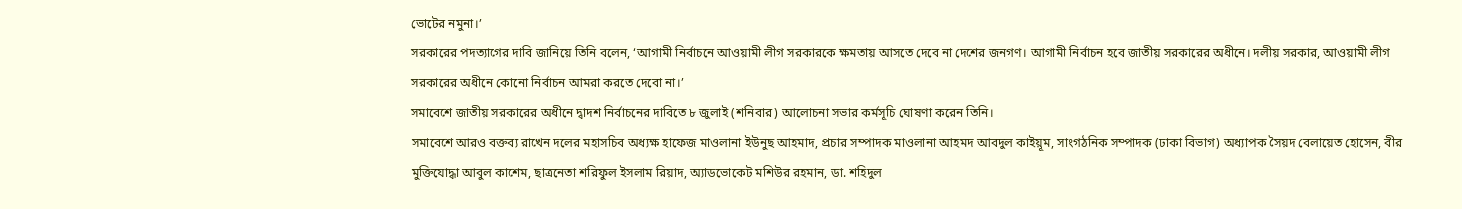ভোটের নমুনা।’
সরকারের পদত্যাগের দাবি জানিয়ে তিনি বলেন, ‘আগামী নির্বাচনে আওয়ামী লীগ সরকারকে ক্ষমতায় আসতে দেবে না দেশের জনগণ। আগামী নির্বাচন হবে জাতীয় সরকারের অধীনে। দলীয় সরকার, আওয়ামী লীগ সরকারের অধীনে কোনো নির্বাচন আমরা করতে দেবো না।’
সমাবেশে জাতীয় সরকারের অধীনে দ্বাদশ নির্বাচনের দাবিতে ৮ জুলাই (শনিবার) আলোচনা সভার কর্মসূচি ঘোষণা করেন তিনি।
সমাবেশে আরও বক্তব্য রাখেন দলের মহাসচিব অধ্যক্ষ হাফেজ মাওলানা ইউনুছ আহমাদ, প্রচার সম্পাদক মাওলানা আহমদ আবদুল কাইয়ূম, সাংগঠনিক সম্পাদক (ঢাকা বিভাগ) অধ্যাপক সৈয়দ বেলায়েত হোসেন, বীর মুক্তিযোদ্ধা আবুল কাশেম, ছাত্রনেতা শরিফুল ইসলাম রিয়াদ, অ্যাডভোকেট মশিউর রহমান, ডা. শহিদুল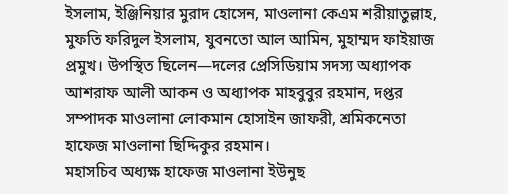ইসলাম, ইঞ্জিনিয়ার মুরাদ হোসেন, মাওলানা কেএম শরীয়াতুল্লাহ, মুফতি ফরিদুল ইসলাম, যুবনতো আল আমিন, মুহাম্মদ ফাইয়াজ প্রমুখ। উপস্থিত ছিলেন—দলের প্রেসিডিয়াম সদস্য অধ্যাপক আশরাফ আলী আকন ও অধ্যাপক মাহবুবুর রহমান, দপ্তর সম্পাদক মাওলানা লোকমান হোসাইন জাফরী, শ্রমিকনেতা হাফেজ মাওলানা ছিদ্দিকুর রহমান।
মহাসচিব অধ্যক্ষ হাফেজ মাওলানা ইউনুছ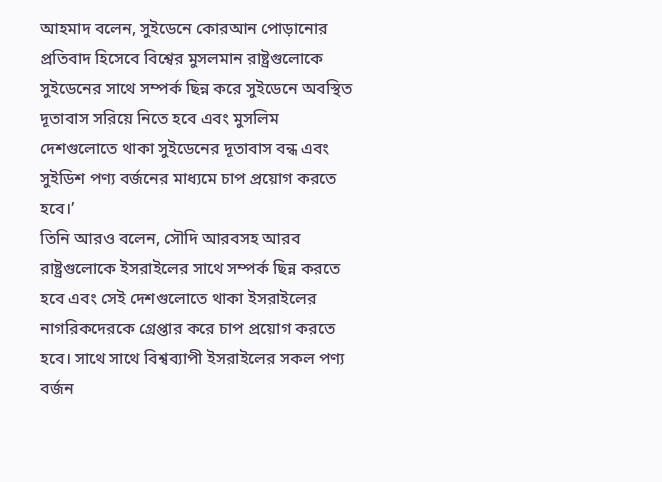আহমাদ বলেন, সুইডেনে কোরআন পোড়ানোর প্রতিবাদ হিসেবে বিশ্বের মুসলমান রাষ্ট্রগুলোকে সুইডেনের সাথে সম্পর্ক ছিন্ন করে সুইডেনে অবস্থিত দূতাবাস সরিয়ে নিতে হবে এবং মুসলিম দেশগুলোতে থাকা সুইডেনের দূতাবাস বন্ধ এবং সুইডিশ পণ্য বর্জনের মাধ্যমে চাপ প্রয়োগ করতে হবে।’
তিনি আরও বলেন, সৌদি আরবসহ আরব রাষ্ট্রগুলোকে ইসরাইলের সাথে সম্পর্ক ছিন্ন করতে হবে এবং সেই দেশগুলোতে থাকা ইসরাইলের নাগরিকদেরকে গ্রেপ্তার করে চাপ প্রয়োগ করতে হবে। সাথে সাথে বিশ্বব্যাপী ইসরাইলের সকল পণ্য বর্জন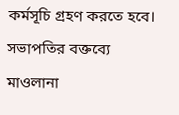কর্মসূচি গ্রহণ করতে হবে।
সভাপতির বক্তব্যে মাওলানা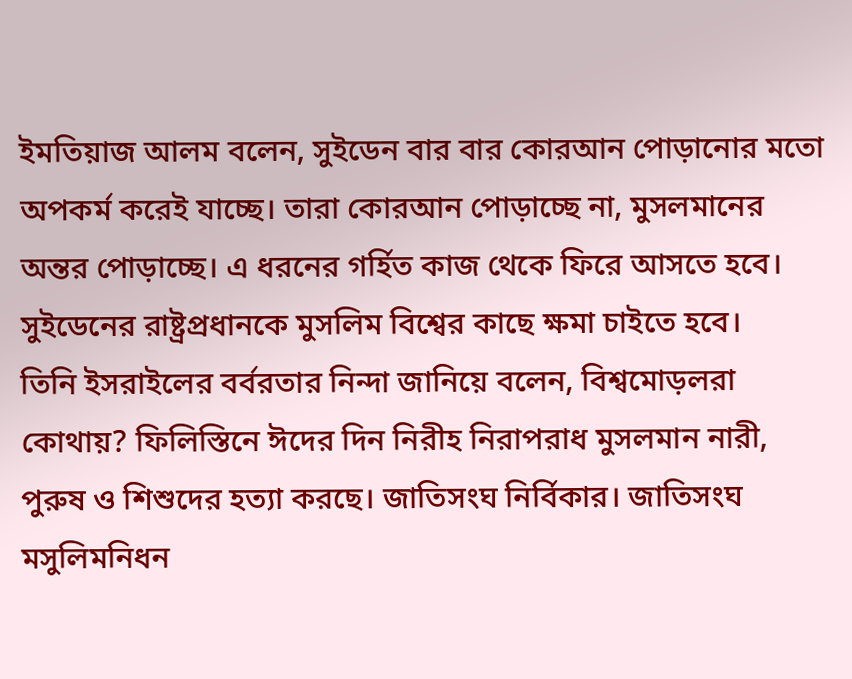ইমতিয়াজ আলম বলেন, সুইডেন বার বার কোরআন পোড়ানোর মতো অপকর্ম করেই যাচ্ছে। তারা কোরআন পোড়াচ্ছে না, মুসলমানের অন্তর পোড়াচ্ছে। এ ধরনের গর্হিত কাজ থেকে ফিরে আসতে হবে। সুইডেনের রাষ্ট্রপ্রধানকে মুসলিম বিশ্বের কাছে ক্ষমা চাইতে হবে।
তিনি ইসরাইলের বর্বরতার নিন্দা জানিয়ে বলেন, বিশ্বমোড়লরা কোথায়? ফিলিস্তিনে ঈদের দিন নিরীহ নিরাপরাধ মুসলমান নারী, পুরুষ ও শিশুদের হত্যা করছে। জাতিসংঘ নির্বিকার। জাতিসংঘ মসুলিমনিধন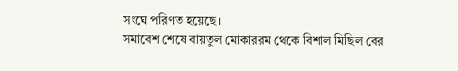সংঘে পরিণত হয়েছে।
সমাবেশ শেষে বায়তুল মোকাররম থেকে বিশাল মিছিল বের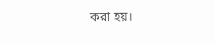করা হয়।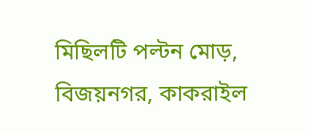মিছিলটি পল্টন মোড়, বিজয়নগর, কাকরাইল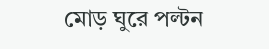মোড় ঘুরে পল্টন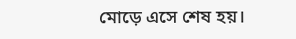মোড়ে এসে শেষ হয়।